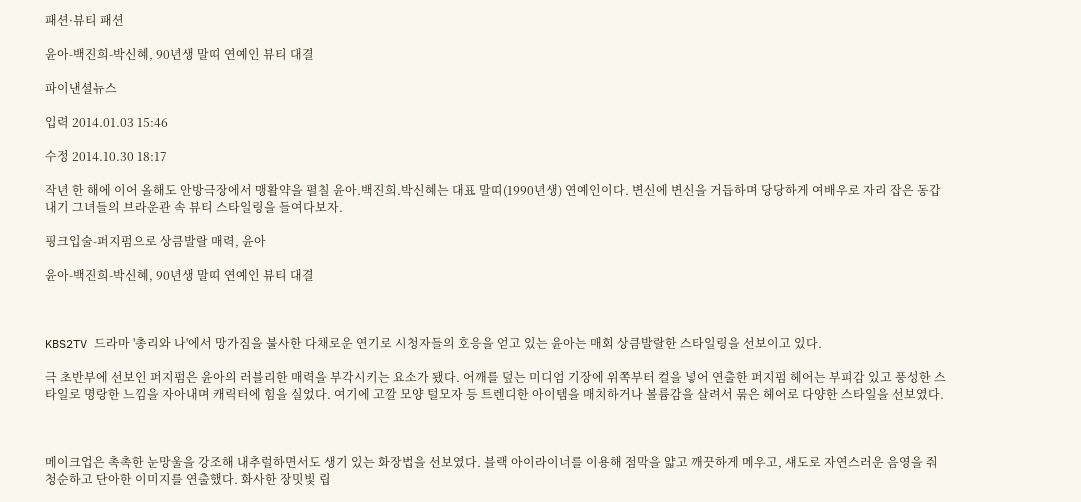패션·뷰티 패션

윤아-백진희-박신혜, 90년생 말띠 연예인 뷰티 대결

파이낸셜뉴스

입력 2014.01.03 15:46

수정 2014.10.30 18:17

작년 한 해에 이어 올해도 안방극장에서 맹활약을 펼칠 윤아.백진희.박신혜는 대표 말띠(1990년생) 연예인이다. 변신에 변신을 거듭하며 당당하게 여배우로 자리 잡은 동갑내기 그녀들의 브라운관 속 뷰티 스타일링을 들여다보자.

핑크입술-퍼지펌으로 상큼발랄 매력, 윤아

윤아-백진희-박신혜, 90년생 말띠 연예인 뷰티 대결



KBS2TV 드라마 '총리와 나'에서 망가짐을 불사한 다채로운 연기로 시청자들의 호응을 얻고 있는 윤아는 매회 상큼발랄한 스타일링을 선보이고 있다.

극 초반부에 선보인 퍼지펌은 윤아의 러블리한 매력을 부각시키는 요소가 됐다. 어깨를 덮는 미디엄 기장에 위쪽부터 컬을 넣어 연출한 퍼지펌 헤어는 부피감 있고 풍성한 스타일로 명랑한 느낌을 자아내며 캐릭터에 힘을 실었다. 여기에 고깔 모양 털모자 등 트렌디한 아이템을 매치하거나 볼륨감을 살려서 묶은 헤어로 다양한 스타일을 선보였다.



메이크업은 촉촉한 눈망울을 강조해 내추럴하면서도 생기 있는 화장법을 선보였다. 블랙 아이라이너를 이용해 점막을 얇고 깨끗하게 메우고, 섀도로 자연스러운 음영을 줘 청순하고 단아한 이미지를 연출했다. 화사한 장밋빛 립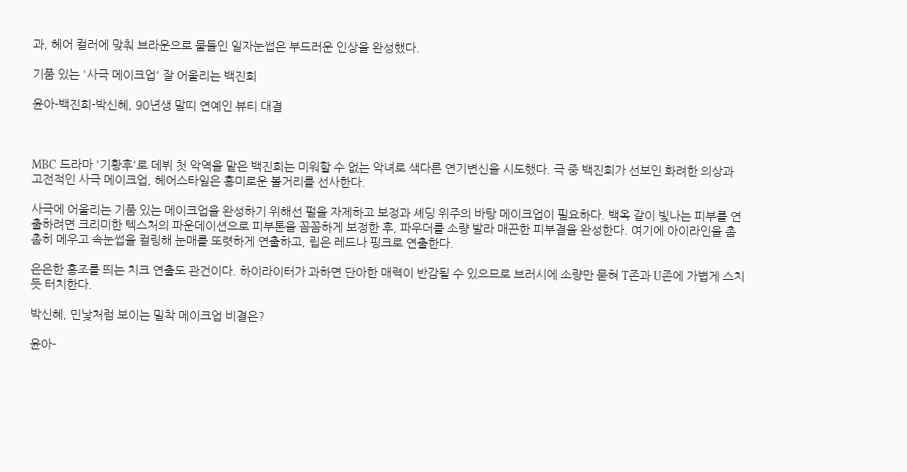과, 헤어 컬러에 맞춰 브라운으로 물들인 일자눈썹은 부드러운 인상을 완성했다.

기품 있는 '사극 메이크업' 잘 어울리는 백진희

윤아-백진희-박신혜, 90년생 말띠 연예인 뷰티 대결



MBC 드라마 '기황후'로 데뷔 첫 악역을 맡은 백진희는 미워할 수 없는 악녀로 색다른 연기변신을 시도했다. 극 중 백진희가 선보인 화려한 의상과 고전적인 사극 메이크업, 헤어스타일은 흥미로운 볼거리를 선사한다.

사극에 어울리는 기품 있는 메이크업을 완성하기 위해선 펄을 자제하고 보정과 셰딩 위주의 바탕 메이크업이 필요하다. 백옥 같이 빛나는 피부를 연출하려면 크리미한 텍스처의 파운데이션으로 피부톤을 꼼꼼하게 보정한 후, 파우더를 소량 발라 매끈한 피부결을 완성한다. 여기에 아이라인을 촘촘히 메우고 속눈썹을 컬링해 눈매를 또렷하게 연출하고, 립은 레드나 핑크로 연출한다.

은은한 홍조를 띄는 치크 연출도 관건이다. 하이라이터가 과하면 단아한 매력이 반감될 수 있으므로 브러시에 소량만 묻혀 T존과 U존에 가볍게 스치듯 터치한다.

박신혜, 민낯처럼 보이는 밀착 메이크업 비결은?

윤아-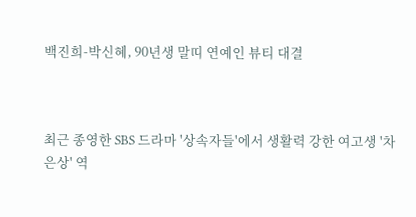백진희-박신혜, 90년생 말띠 연예인 뷰티 대결



최근 종영한 SBS 드라마 '상속자들'에서 생활력 강한 여고생 '차은상' 역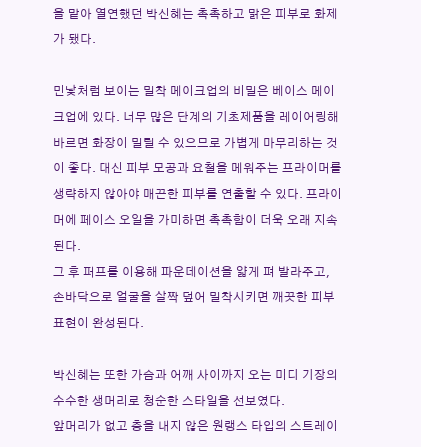을 맡아 열연했던 박신혜는 촉촉하고 맑은 피부로 화제가 됐다.

민낯처럼 보이는 밀착 메이크업의 비밀은 베이스 메이크업에 있다. 너무 많은 단계의 기초제품을 레이어링해 바르면 화장이 밀릴 수 있으므로 가볍게 마무리하는 것이 좋다. 대신 피부 모공과 요철을 메워주는 프라이머를 생략하지 않아야 매끈한 피부를 연출할 수 있다. 프라이머에 페이스 오일을 가미하면 촉촉함이 더욱 오래 지속된다.
그 후 퍼프를 이용해 파운데이션을 얇게 펴 발라주고, 손바닥으로 얼굴을 살짝 덮어 밀착시키면 깨끗한 피부 표현이 완성된다.

박신혜는 또한 가슴과 어깨 사이까지 오는 미디 기장의 수수한 생머리로 청순한 스타일을 선보였다.
앞머리가 없고 층을 내지 않은 원랭스 타입의 스트레이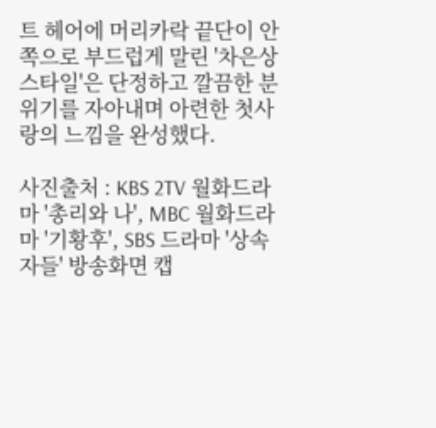트 헤어에 머리카락 끝단이 안쪽으로 부드럽게 말린 '차은상 스타일'은 단정하고 깔끔한 분위기를 자아내며 아련한 첫사랑의 느낌을 완성했다.

사진출처 : KBS 2TV 월화드라마 '총리와 나', MBC 월화드라마 '기황후', SBS 드라마 '상속자들' 방송화면 캡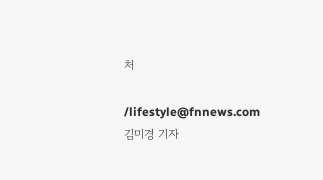처

/lifestyle@fnnews.com 김미경 기자